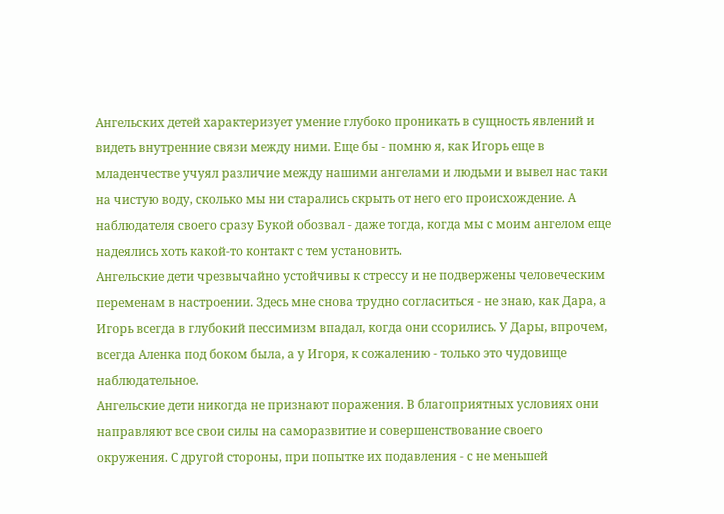Ангельских детей характеризует умение глубоко проникать в сущность явлений и видеть внутренние связи между ними. Еще бы - помню я, как Игорь еще в младенчестве учуял различие между нашими ангелами и людьми и вывел нас таки на чистую воду, сколько мы ни старались скрыть от него его происхождение. А наблюдателя своего сразу Букой обозвал - даже тогда, когда мы с моим ангелом еще надеялись хоть какой-то контакт с тем установить.
Ангельские дети чрезвычайно устойчивы к стрессу и не подвержены человеческим переменам в настроении. Здесь мне снова трудно согласиться - не знаю, как Дара, а Игорь всегда в глубокий пессимизм впадал, когда они ссорились. У Дары, впрочем, всегда Аленка под боком была, а у Игоря, к сожалению - только это чудовище наблюдательное.
Ангельские дети никогда не признают поражения. В благоприятных условиях они направляют все свои силы на саморазвитие и совершенствование своего окружения. С другой стороны, при попытке их подавления - с не меньшей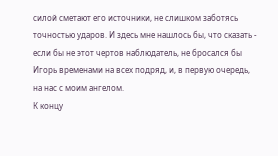силой сметают его источники, не слишком заботясь точностью ударов. И здесь мне нашлось бы, что сказать - если бы не этот чертов наблюдатель, не бросался бы Игорь временами на всех подряд, и, в первую очередь, на нас с моим ангелом.
К концу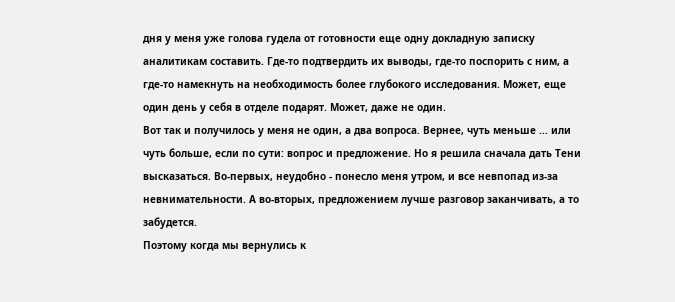дня у меня уже голова гудела от готовности еще одну докладную записку аналитикам составить. Где-то подтвердить их выводы, где-то поспорить с ним, а где-то намекнуть на необходимость более глубокого исследования. Может, еще один день у себя в отделе подарят. Может, даже не один.
Вот так и получилось у меня не один, а два вопроса. Вернее, чуть меньше ... или чуть больше, если по сути: вопрос и предложение. Но я решила сначала дать Тени высказаться. Во-первых, неудобно - понесло меня утром, и все невпопад из-за невнимательности. А во-вторых, предложением лучше разговор заканчивать, а то забудется.
Поэтому когда мы вернулись к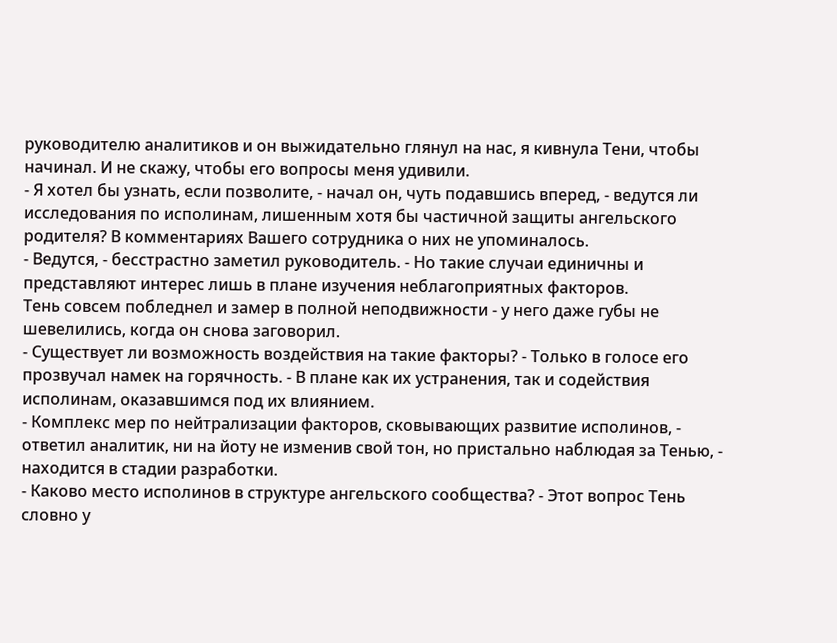руководителю аналитиков и он выжидательно глянул на нас, я кивнула Тени, чтобы начинал. И не скажу, чтобы его вопросы меня удивили.
- Я хотел бы узнать, если позволите, - начал он, чуть подавшись вперед, - ведутся ли исследования по исполинам, лишенным хотя бы частичной защиты ангельского родителя? В комментариях Вашего сотрудника о них не упоминалось.
- Ведутся, - бесстрастно заметил руководитель. - Но такие случаи единичны и представляют интерес лишь в плане изучения неблагоприятных факторов.
Тень совсем побледнел и замер в полной неподвижности - у него даже губы не шевелились, когда он снова заговорил.
- Существует ли возможность воздействия на такие факторы? - Только в голосе его прозвучал намек на горячность. - В плане как их устранения, так и содействия исполинам, оказавшимся под их влиянием.
- Комплекс мер по нейтрализации факторов, сковывающих развитие исполинов, - ответил аналитик, ни на йоту не изменив свой тон, но пристально наблюдая за Тенью, - находится в стадии разработки.
- Каково место исполинов в структуре ангельского сообщества? - Этот вопрос Тень словно у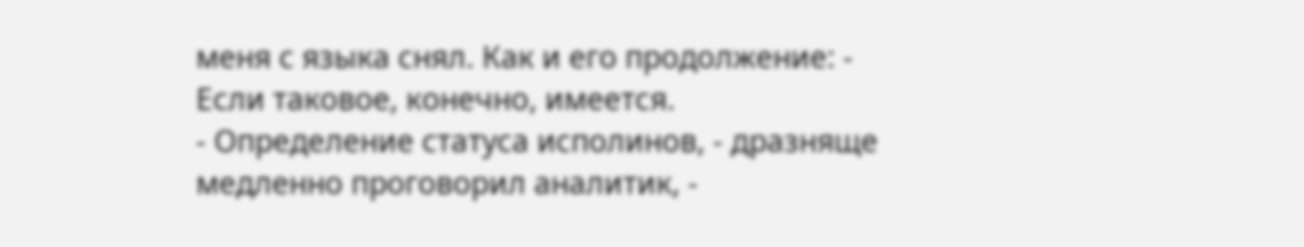меня с языка снял. Как и его продолжение: - Если таковое, конечно, имеется.
- Определение статуса исполинов, - дразняще медленно проговорил аналитик, -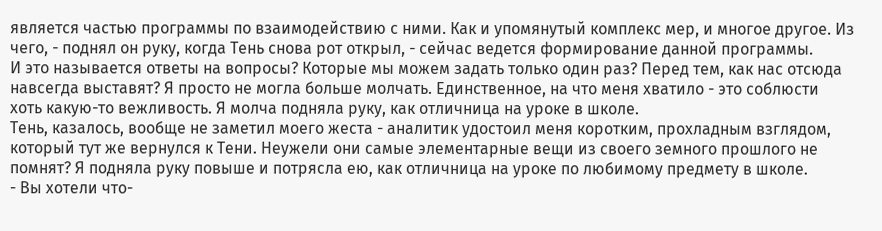является частью программы по взаимодействию с ними. Как и упомянутый комплекс мер, и многое другое. Из чего, - поднял он руку, когда Тень снова рот открыл, - сейчас ведется формирование данной программы.
И это называется ответы на вопросы? Которые мы можем задать только один раз? Перед тем, как нас отсюда навсегда выставят? Я просто не могла больше молчать. Единственное, на что меня хватило - это соблюсти хоть какую-то вежливость. Я молча подняла руку, как отличница на уроке в школе.
Тень, казалось, вообще не заметил моего жеста - аналитик удостоил меня коротким, прохладным взглядом, который тут же вернулся к Тени. Неужели они самые элементарные вещи из своего земного прошлого не помнят? Я подняла руку повыше и потрясла ею, как отличница на уроке по любимому предмету в школе.
- Вы хотели что-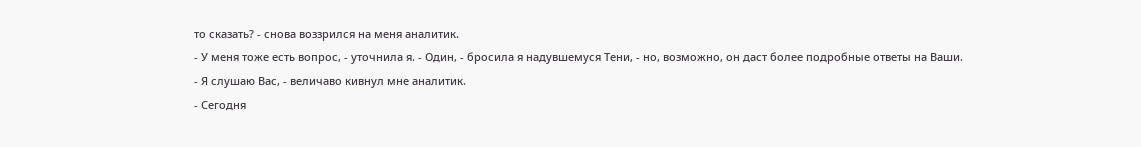то сказать? - снова воззрился на меня аналитик.
- У меня тоже есть вопрос, - уточнила я. - Один, - бросила я надувшемуся Тени, - но, возможно, он даст более подробные ответы на Ваши.
- Я слушаю Вас, - величаво кивнул мне аналитик.
- Сегодня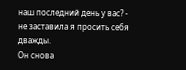наш последний день у вас? - не заставила я просить себя дважды.
Он снова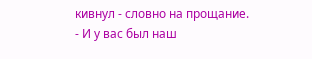кивнул - словно на прощание.
- И у вас был наш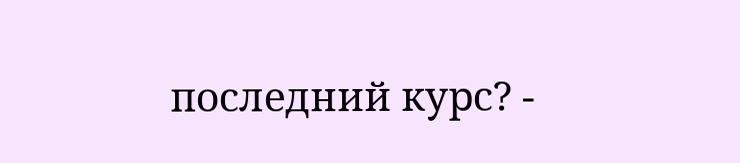последний курс? -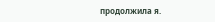продолжила я.